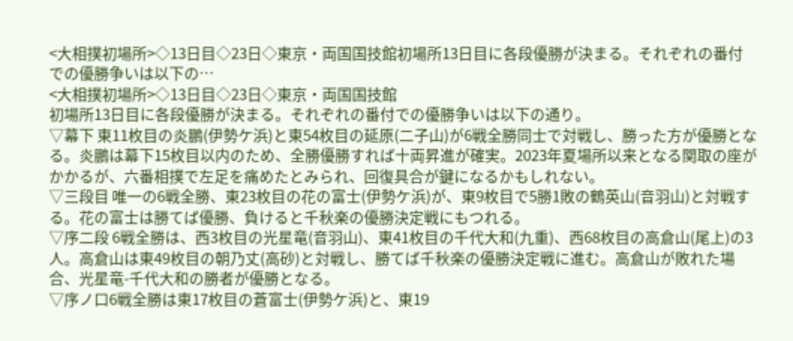<大相撲初場所>◇13日目◇23日◇東京・両国国技館初場所13日目に各段優勝が決まる。それぞれの番付での優勝争いは以下の…
<大相撲初場所>◇13日目◇23日◇東京・両国国技館
初場所13日目に各段優勝が決まる。それぞれの番付での優勝争いは以下の通り。
▽幕下 東11枚目の炎鵬(伊勢ケ浜)と東54枚目の延原(二子山)が6戦全勝同士で対戦し、勝った方が優勝となる。炎鵬は幕下15枚目以内のため、全勝優勝すれば十両昇進が確実。2023年夏場所以来となる関取の座がかかるが、六番相撲で左足を痛めたとみられ、回復具合が鍵になるかもしれない。
▽三段目 唯一の6戦全勝、東23枚目の花の富士(伊勢ケ浜)が、東9枚目で5勝1敗の鶴英山(音羽山)と対戦する。花の富士は勝てば優勝、負けると千秋楽の優勝決定戦にもつれる。
▽序二段 6戦全勝は、西3枚目の光星竜(音羽山)、東41枚目の千代大和(九重)、西68枚目の高倉山(尾上)の3人。高倉山は東49枚目の朝乃丈(高砂)と対戦し、勝てば千秋楽の優勝決定戦に進む。高倉山が敗れた場合、光星竜-千代大和の勝者が優勝となる。
▽序ノ口6戦全勝は東17枚目の蒼富士(伊勢ケ浜)と、東19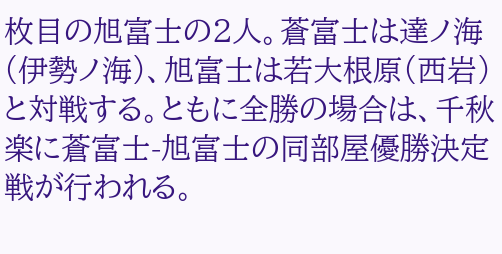枚目の旭富士の2人。蒼富士は達ノ海(伊勢ノ海)、旭富士は若大根原(西岩)と対戦する。ともに全勝の場合は、千秋楽に蒼富士-旭富士の同部屋優勝決定戦が行われる。